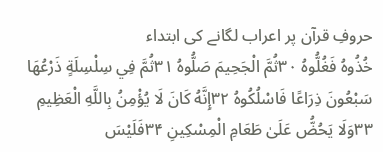حروفِ قرآن پر اعراب لگانے کی ابتداء
خُذُوهُ فَغُلُّوهُ ۳۰ثُمَّ الْجَحِيمَ صَلُّوهُ ۳۱ثُمَّ فِي سِلْسِلَةٍ ذَرْعُهَا سَبْعُونَ ذِرَاعًا فَاسْلُكُوهُ ۳۲إِنَّهُ كَانَ لَا يُؤْمِنُ بِاللَّهِ الْعَظِيمِ ۳۳وَلَا يَحُضُّ عَلَىٰ طَعَامِ الْمِسْكِينِ ۳۴فَلَيْسَ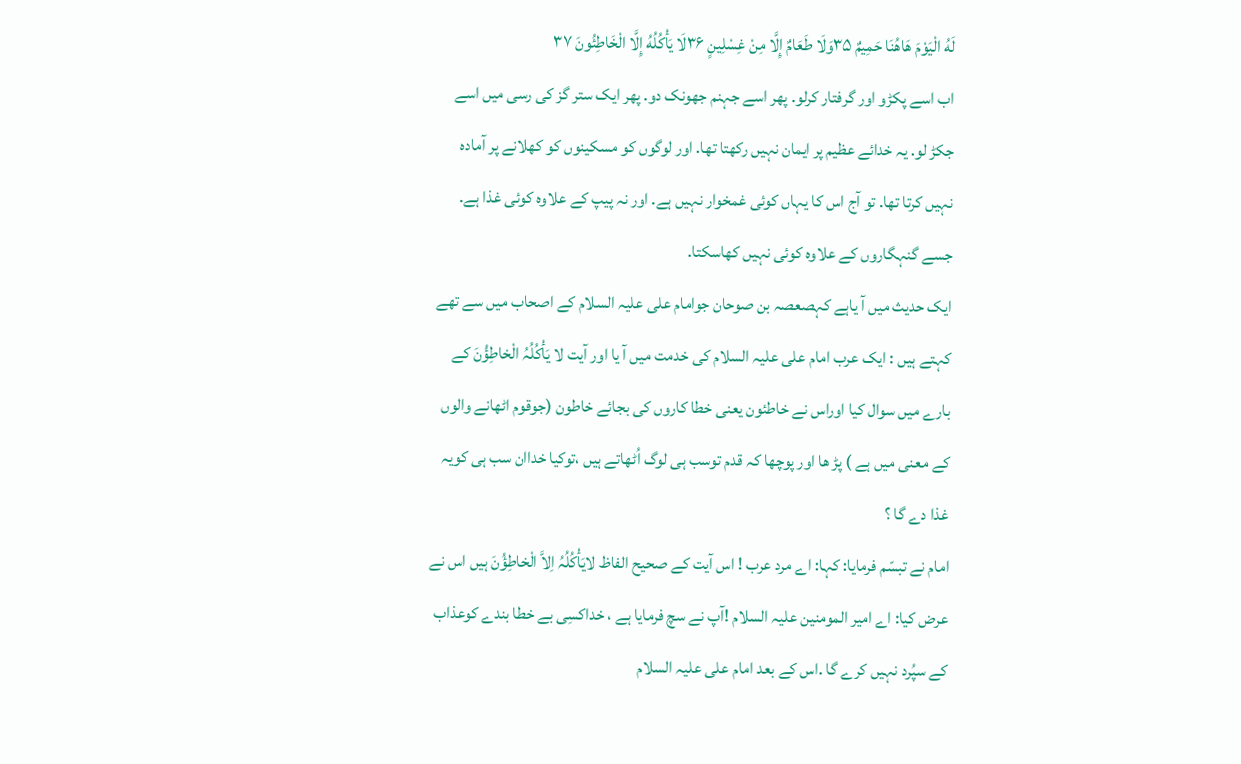لَهُ الْيَوْمَ هَاهُنَا حَمِيمٌ ۳۵وَلَا طَعَامٌ إِلَّا مِنْ غِسْلِينٍ ۳۶لَا يَأْكُلُهُ إِلَّا الْخَاطِئُونَ ۳۷
اب اسے پکڑو اور گرفتار کرلو. پھر اسے جہنم جھونک دو. پھر ایک ستر گز کی رسی میں اسے جکڑ لو. یہ خدائے عظیم پر ایمان نہیں رکھتا تھا. اور لوگوں کو مسکینوں کو کھلانے پر آمادہ نہیں کرتا تھا. تو آج اس کا یہاں کوئی غمخوار نہیں ہے. اور نہ پیپ کے علاوہ کوئی غذا ہے. جسے گنہگاروں کے علاوہ کوئی نہیں کھاسکتا.
ایک حدیث میں آ یاہے کہصعصہ بن صوحان جوامام علی علیہ السلام کے اصحاب میں سے تھے کہتے ہیں : ایک عرب امام علی علیہ السلام کی خدمت میں آ یا اور آیت لا یَأْکُلُہُ الْخاطِؤُنَ کے بارے میں سوال کیا اوراس نے خاطئون یعنی خطا کاروں کی بجائے خاطون (جوقوم اٹھانے والوں کے معنی میں ہے ) پڑ ھا اور پوچھا کہ قدم توسب ہی لوگ اُٹھاتے ہیں ،توکیا خداان سب ہی کویہ غذا دے گا ؟
امام نے تبسّم فرمایا: کہا: اے مرد عرب ! اس آیت کے صحیح الفاظ لایَأْکُلُہُ اِلاَّ الْخاطِؤُنَ ہیں اس نے عرض کیا: اے امیر المومنین علیہ السلام !آپ نے سچ فرمایا ہے ، خداکسِی بے خطا بندے کوعذاب کے سپُرد نہیں کرے گا .اس کے بعد امام علی علیہ السلام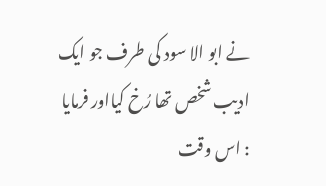نے ابو الا سود کی طرف جو ایک ادیب شخص تھا رُخ کیااور فرمایا : اس وقت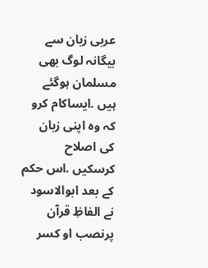عربی زبان سے بیگانہ لوگ بھی مسلمان ہوگئے ہیں .ایساکام کرو کہ وہ اپنی زبان کی اصلاح کرسکیں .اس حکم کے بعد ابوالاسود نے الفاظِ قرآن پرنصب او کسر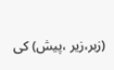(زبر،زیر ،پیش) کی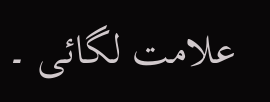علامت لگائی ۔